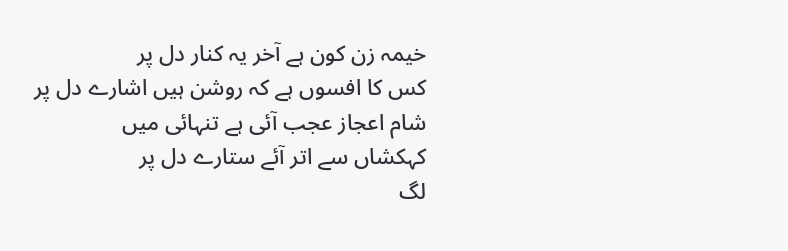خیمہ زن کون ہے آخر یہ کنار دل پر
کس کا افسوں ہے کہ روشن ہیں اشارے دل پر
شام اعجاز عجب آئی ہے تنہائی میں
کہکشاں سے اتر آئے ستارے دل پر
لگ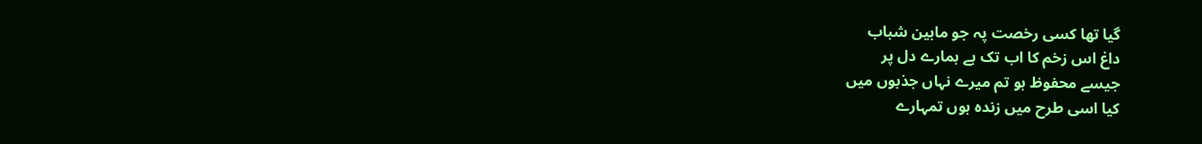گیا تھا کسی رخصت پہ جو مابین شباب
داغ اس زخم کا اب تک ہے ہمارے دل پر
جیسے محفوظ ہو تم میرے نہاں جذبوں میں
کیا اسی طرح میں زندہ ہوں تمہارے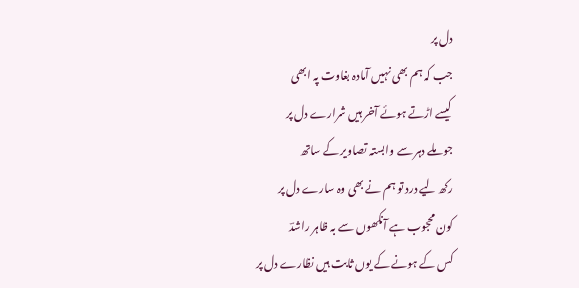دل پر
جب کہ ہم بھی نہیں آمادہ بغاوت پہ ابھی
کیسے اڑتے ہوئے آخر ہیں شرارے دل پر
جو ملے دہر سے وابستہ تصاویر کے ساتھ
رکھ لیے درد تو ہم نے بھی وہ سارے دل پر
کون محجوب ہے آنکھوں سے بہ ظاہر راشدؔ
کس کے ہونے کے یوں ثابت ہیں نظارے دل پر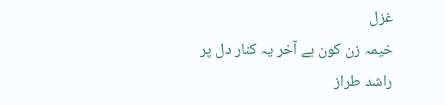غزل
خیمہ زن کون ہے آخر یہ کنار دل پر
راشد طراز